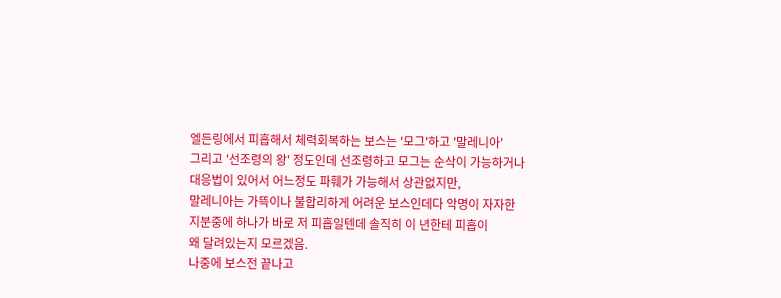엘든링에서 피흡해서 체력회복하는 보스는 '모그'하고 '말레니아'
그리고 '선조령의 왕' 정도인데 선조령하고 모그는 순삭이 가능하거나
대응법이 있어서 어느정도 파훼가 가능해서 상관없지만,
말레니아는 가뜩이나 불합리하게 어려운 보스인데다 악명이 자자한
지분중에 하나가 바로 저 피흡일텐데 솔직히 이 년한테 피흡이
왜 달려있는지 모르겠음.
나중에 보스전 끝나고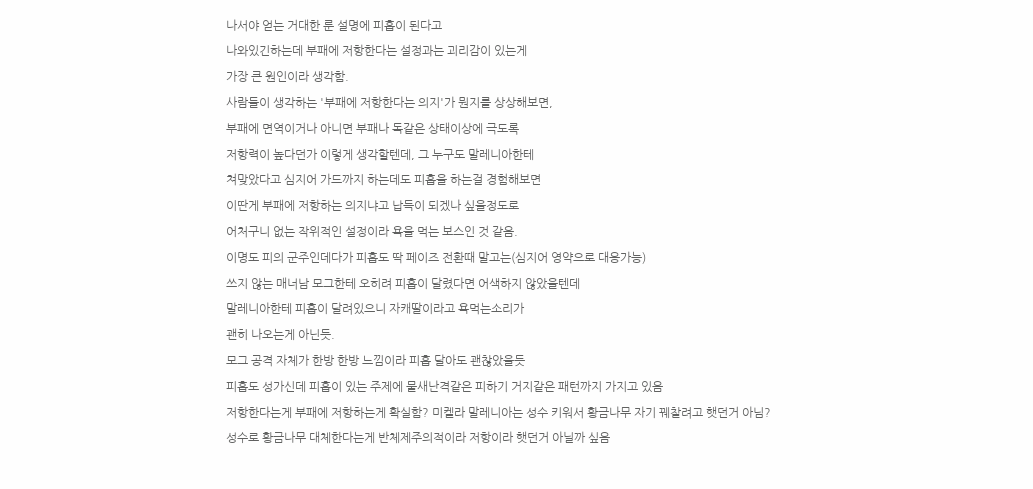나서야 얻는 거대한 룬 설명에 피흡이 된다고
나와있긴하는데 부패에 저항한다는 설정과는 괴리감이 있는게
가장 큰 원인이라 생각함.
사람들이 생각하는 '부패에 저항한다는 의지'가 뭔지를 상상해보면,
부패에 면역이거나 아니면 부패나 독같은 상태이상에 극도록
저항력이 높다던가 이렇게 생각할텐데, 그 누구도 말레니아한테
쳐맞았다고 심지어 가드까지 하는데도 피흡을 하는걸 경험해보면
이딴게 부패에 저항하는 의지냐고 납득이 되겠나 싶을정도로
어처구니 없는 작위적인 설정이라 욕을 먹는 보스인 것 같음.
이명도 피의 군주인데다가 피흡도 딱 페이즈 전환때 말고는(심지어 영약으로 대응가능)
쓰지 않는 매너남 모그한테 오히려 피흡이 달렸다면 어색하지 않았을텐데
말레니아한테 피흡이 달려있으니 자캐딸이라고 욕먹는소리가
괜히 나오는게 아닌듯.
모그 공격 자체가 한방 한방 느낌이라 피흡 달아도 괜찮았을듯
피흡도 성가신데 피흡이 있는 주제에 물새난격같은 피하기 거지같은 패턴까지 가지고 있음
저항한다는게 부패에 저항하는게 확실함? 미켈라 말레니아는 성수 키워서 황금나무 자기 꿰찰려고 햇던거 아님?
성수로 황금나무 대체한다는게 반체제주의적이라 저항이라 햇던거 아닐까 싶음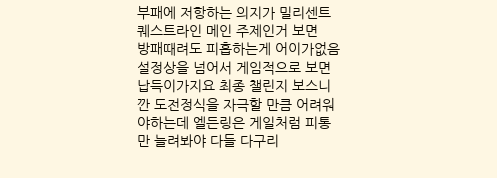부패에 저항하는 의지가 밀리센트 퀘스트라인 메인 주제인거 보면
방패때려도 피흡하는게 어이가없음
설정상을 넘어서 게임적으로 보면 납득이가지요 최종 챌린지 보스니깐 도전정식을 자극할 만큼 어려워야하는데 엘든링은 게일처럼 피통만 늘려봐야 다들 다구리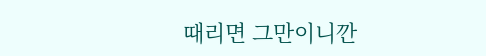때리면 그만이니깐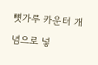뼛가루 카운터 개념으로 넣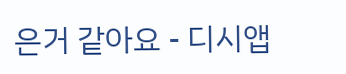은거 같아요 - 디시앱